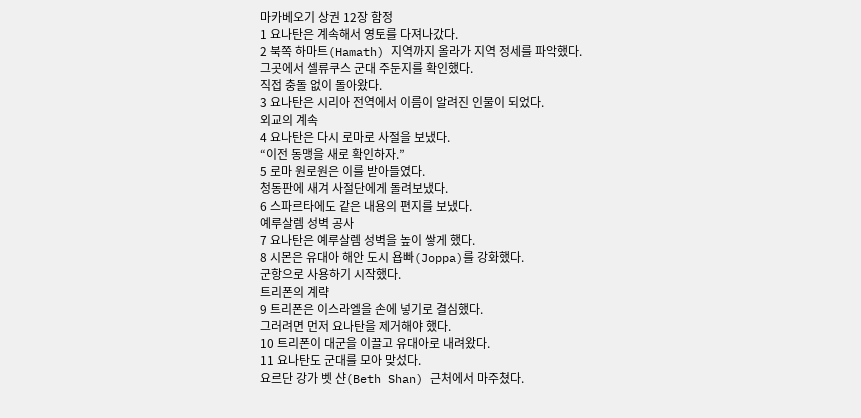마카베오기 상권 12장 함정
1 요나탄은 계속해서 영토를 다져나갔다.
2 북쪽 하마트(Hamath) 지역까지 올라가 지역 정세를 파악했다.
그곳에서 셀류쿠스 군대 주둔지를 확인했다.
직접 충돌 없이 돌아왔다.
3 요나탄은 시리아 전역에서 이름이 알려진 인물이 되었다.
외교의 계속
4 요나탄은 다시 로마로 사절을 보냈다.
“이전 동맹을 새로 확인하자.”
5 로마 원로원은 이를 받아들였다.
청동판에 새겨 사절단에게 돌려보냈다.
6 스파르타에도 같은 내용의 편지를 보냈다.
예루살렘 성벽 공사
7 요나탄은 예루살렘 성벽을 높이 쌓게 했다.
8 시몬은 유대아 해안 도시 욥빠(Joppa)를 강화했다.
군항으로 사용하기 시작했다.
트리폰의 계략
9 트리폰은 이스라엘을 손에 넣기로 결심했다.
그러려면 먼저 요나탄을 제거해야 했다.
10 트리폰이 대군을 이끌고 유대아로 내려왔다.
11 요나탄도 군대를 모아 맞섰다.
요르단 강가 벳 샨(Beth Shan) 근처에서 마주쳤다.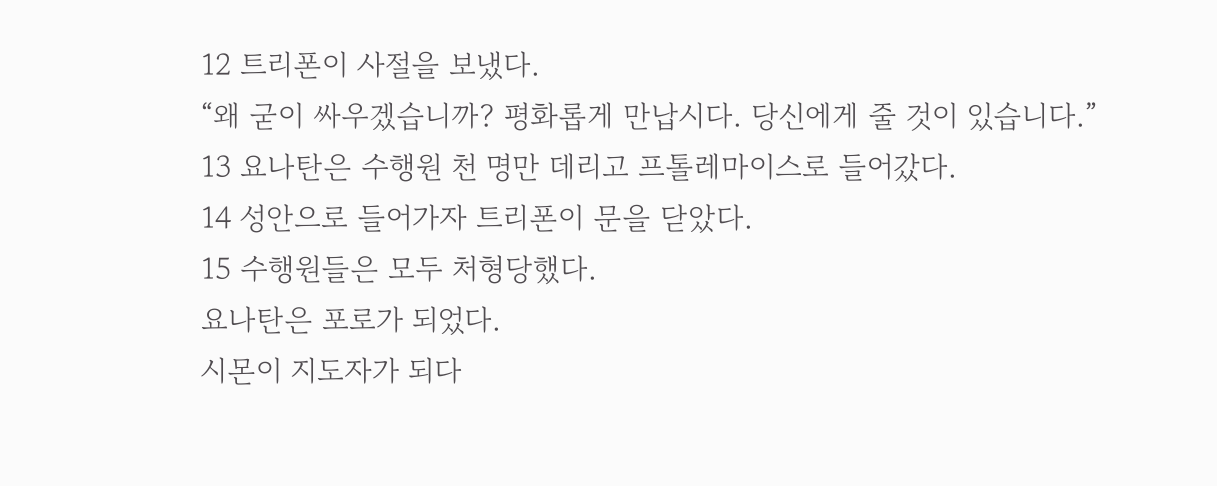12 트리폰이 사절을 보냈다.
“왜 굳이 싸우겠습니까? 평화롭게 만납시다. 당신에게 줄 것이 있습니다.”
13 요나탄은 수행원 천 명만 데리고 프톨레마이스로 들어갔다.
14 성안으로 들어가자 트리폰이 문을 닫았다.
15 수행원들은 모두 처형당했다.
요나탄은 포로가 되었다.
시몬이 지도자가 되다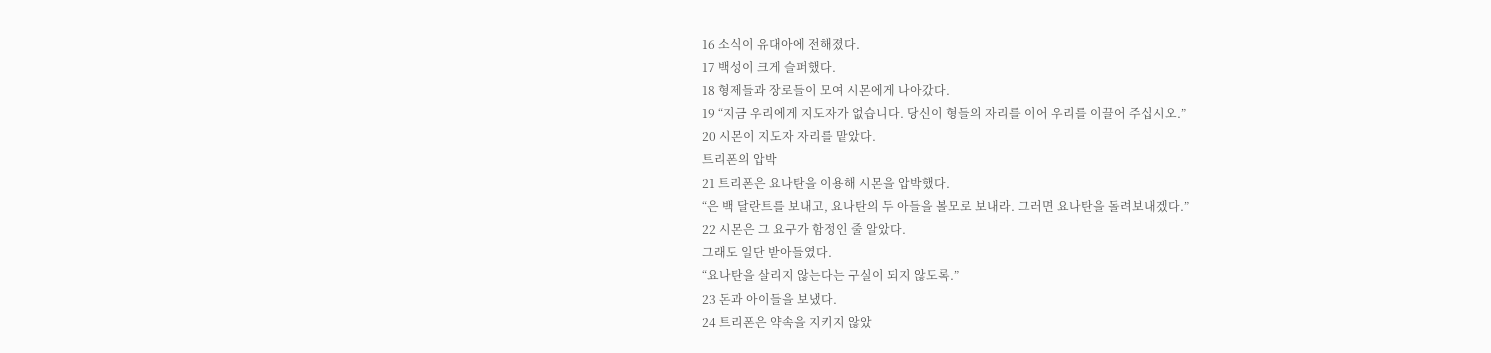16 소식이 유대아에 전해졌다.
17 백성이 크게 슬퍼했다.
18 형제들과 장로들이 모여 시몬에게 나아갔다.
19 “지금 우리에게 지도자가 없습니다. 당신이 형들의 자리를 이어 우리를 이끌어 주십시오.”
20 시몬이 지도자 자리를 맡았다.
트리폰의 압박
21 트리폰은 요나탄을 이용해 시몬을 압박했다.
“은 백 달란트를 보내고, 요나탄의 두 아들을 볼모로 보내라. 그러면 요나탄을 돌려보내겠다.”
22 시몬은 그 요구가 함정인 줄 알았다.
그래도 일단 받아들였다.
“요나탄을 살리지 않는다는 구실이 되지 않도록.”
23 돈과 아이들을 보냈다.
24 트리폰은 약속을 지키지 않았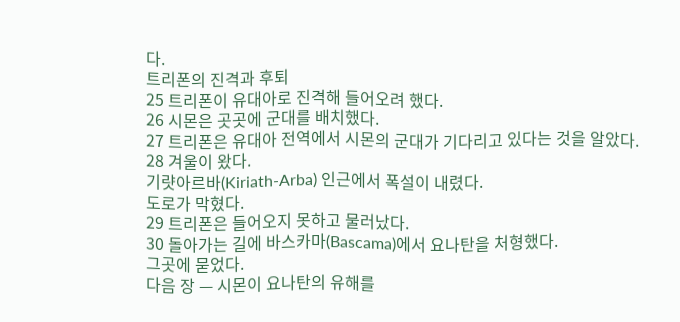다.
트리폰의 진격과 후퇴
25 트리폰이 유대아로 진격해 들어오려 했다.
26 시몬은 곳곳에 군대를 배치했다.
27 트리폰은 유대아 전역에서 시몬의 군대가 기다리고 있다는 것을 알았다.
28 겨울이 왔다.
기럇아르바(Kiriath-Arba) 인근에서 폭설이 내렸다.
도로가 막혔다.
29 트리폰은 들어오지 못하고 물러났다.
30 돌아가는 길에 바스카마(Bascama)에서 요나탄을 처형했다.
그곳에 묻었다.
다음 장 — 시몬이 요나탄의 유해를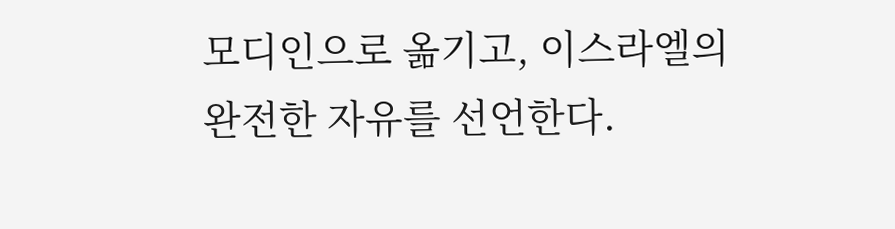모디인으로 옮기고, 이스라엘의 완전한 자유를 선언한다.